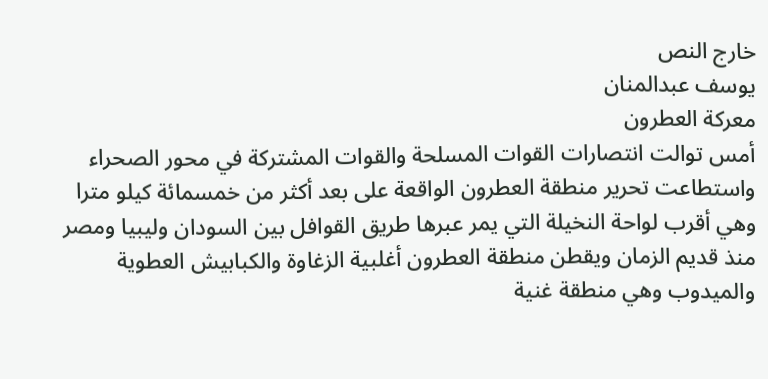خارج النص
يوسف عبدالمنان
معركة العطرون
أمس توالت انتصارات القوات المسلحة والقوات المشتركة في محور الصحراء واستطاعت تحرير منطقة العطرون الواقعة على بعد أكثر من خمسمائة كيلو مترا وهي أقرب لواحة النخيلة التي يمر عبرها طريق القوافل بين السودان وليبيا ومصر منذ قديم الزمان ويقطن منطقة العطرون أغلبية الزغاوة والكبابيش العطوية والميدوب وهي منطقة غنية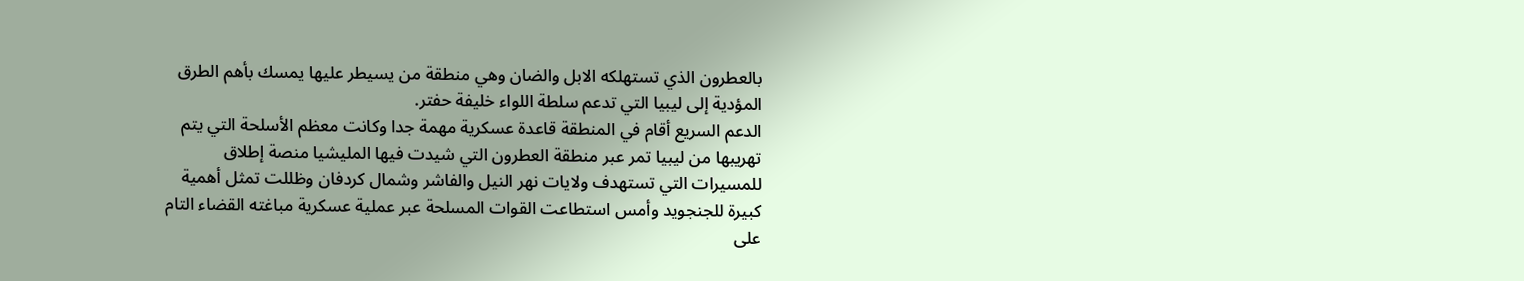بالعطرون الذي تستهلكه الابل والضان وهي منطقة من يسيطر عليها يمسك بأهم الطرق المؤدية إلى ليبيا التي تدعم سلطة اللواء خليفة حفتر.
الدعم السريع أقام في المنطقة قاعدة عسكرية مهمة جدا وكانت معظم الأسلحة التي يتم تهريبها من ليبيا تمر عبر منطقة العطرون التي شيدت فيها المليشيا منصة إطلاق للمسيرات التي تستهدف ولايات نهر النيل والفاشر وشمال كردفان وظللت تمثل أهمية كبيرة للجنجويد وأمس استطاعت القوات المسلحة عبر عملية عسكرية مباغته القضاء التام على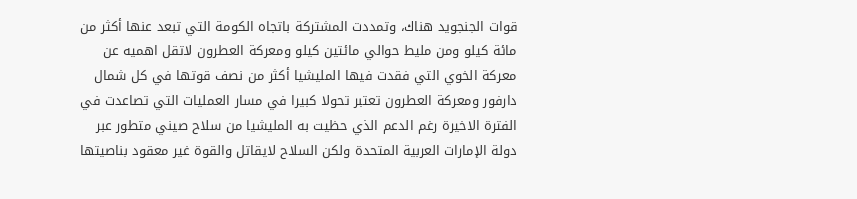قوات الجنجويد هناك، وتمددت المشتركة باتجاه الكومة التي تبعد عنها أكثر من مائة كيلو ومن مليط حوالي مائتين كيلو ومعركة العطرون لاتقل اهميه عن معركة الخوي التي فقدت فيها المليشيا أكثر من نصف قوتها في كل شمال دارفور ومعركة العطرون تعتبر تحولا كبيرا في مسار العمليات التي تصاعدت في الفترة الاخيرة رغم الدعم الذي حظيت به المليشيا من سلاح صيني متطور عبر دولة الإمارات العربية المتحدة ولكن السلاح لايقاتل والقوة غير معقود بناصيتها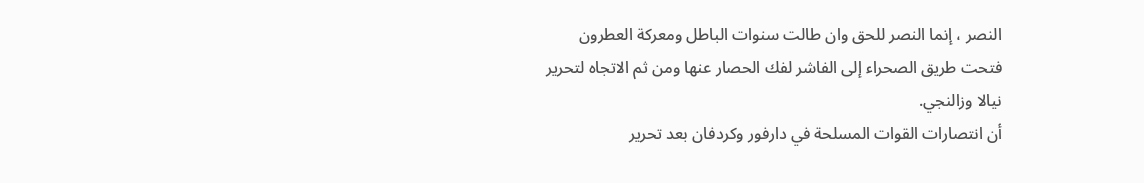النصر ، إنما النصر للحق وان طالت سنوات الباطل ومعركة العطرون فتحت طريق الصحراء إلى الفاشر لفك الحصار عنها ومن ثم الاتجاه لتحرير نيالا وزالنجي.
أن انتصارات القوات المسلحة في دارفور وكردفان بعد تحرير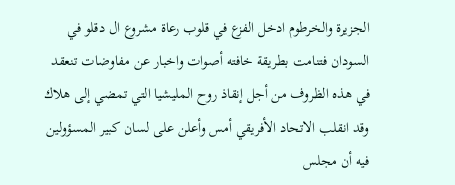الجزيرة والخرطوم ادخل الفزع في قلوب رعاة مشروع ال دقلو في السودان فتنامت بطريقة خافته أصوات واخبار عن مفاوضات تنعقد في هذه الظروف من أجل إنقاذ روح المليشيا التي تمضي إلى هلاك وقد انقلب الاتحاد الأفريقي أمس وأعلن على لسان كبير المسؤولين فيه أن مجلس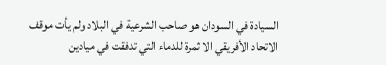السيادة في السودان هو صاحب الشرعية في البلاد ولم يأت موقف الاتحاد الأفريقي الا ثمرة للدماء التي تدفقت في ميادين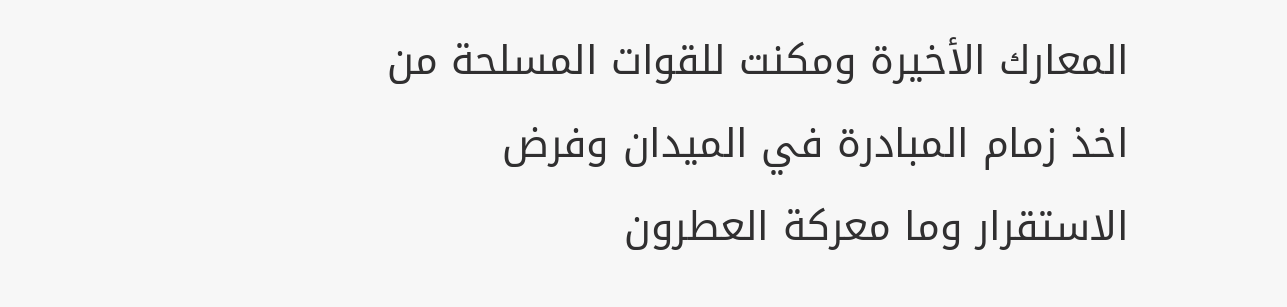المعارك الأخيرة ومكنت للقوات المسلحة من اخذ زمام المبادرة في الميدان وفرض الاستقرار وما معركة العطرون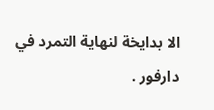الا بدايخة لنهاية التمرد في دارفور .